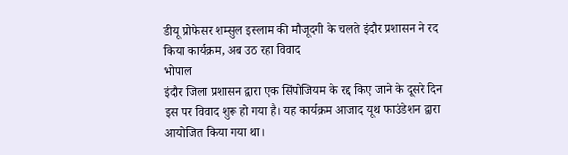डीयू प्रोफेसर शम्सुल इस्लाम की मौजूदगी के चलते इंदौर प्रशासन ने रद किया कार्यक्रम, अब उठ रहा विवाद
भोपाल
इंदौर जिला प्रशासन द्वारा एक सिंपोजियम के रद्द किए जाने के दूसरे दिन इस पर विवाद शुरू हो गया है। यह कार्यक्रम आजाद यूथ फाउंडेशन द्वारा आयोजित किया गया था।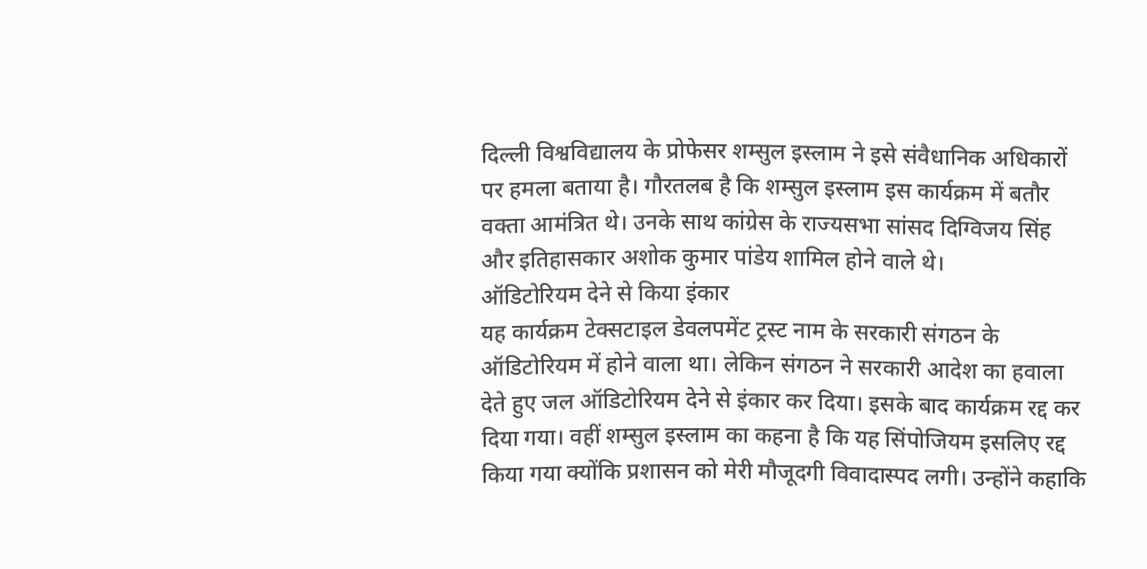दिल्ली विश्वविद्यालय के प्रोफेसर शम्सुल इस्लाम ने इसे संवैधानिक अधिकारों पर हमला बताया है। गौरतलब है कि शम्सुल इस्लाम इस कार्यक्रम में बतौर वक्ता आमंत्रित थे। उनके साथ कांग्रेस के राज्यसभा सांसद दिग्विजय सिंह और इतिहासकार अशोक कुमार पांडेय शामिल होने वाले थे।
ऑडिटोरियम देने से किया इंकार
यह कार्यक्रम टेक्सटाइल डेवलपमेंट ट्रस्ट नाम के सरकारी संगठन के ऑडिटोरियम में होने वाला था। लेकिन संगठन ने सरकारी आदेश का हवाला देते हुए जल ऑडिटोरियम देने से इंकार कर दिया। इसके बाद कार्यक्रम रद्द कर दिया गया। वहीं शम्सुल इस्लाम का कहना है कि यह सिंपोजियम इसलिए रद्द किया गया क्योंकि प्रशासन को मेरी मौजूदगी विवादास्पद लगी। उन्होंने कहाकि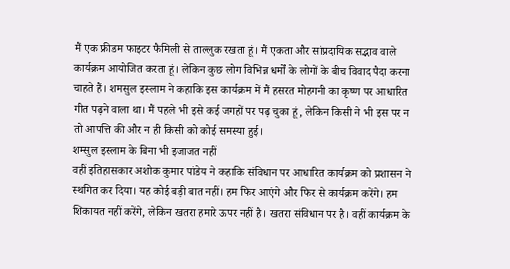मैं एक फ्रीडम फाइटर फैमिली से ताल्लुक रखता हूं। मैं एकता और सांप्रदायिक सद्भाव वाले कार्यक्रम आयोजित करता हूं। लेकिन कुछ लोग विभिन्न धर्मों के लोगों के बीच विवाद पैदा करना चाहते हैं। शमसुल इस्लाम ने कहाकि इस कार्यक्रम में मैं हसरत मोहगनी का कृष्ण पर आधारित गीत पढ़ने वाला था। मैं पहले भी इसे कई जगहों पर पढ़ चुका हूं, लेकिन किसी ने भी इस पर न तो आपत्ति की और न ही किसी को कोई समस्या हुई।
शम्सुल इस्लाम के बिना भी इजाजत नहीं
वहीं इतिहासकार अशोक कुमार पांडेय ने कहाकि संविधान पर आधारित कार्यक्रम को प्रशासन ने स्थगित कर दिया। यह कोई बड़ी बात नहीं। हम फिर आएंगे और फिर से कार्यक्रम करेंगे। हम शिकायत नहीं करेंगे, लेकिन खतरा हमारे ऊपर नहीं है। खतरा संविधान पर है। वहीं कार्यक्रम के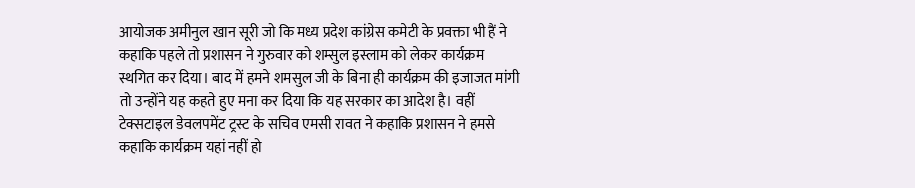आयोजक अमीनुल खान सूरी जो कि मध्य प्रदेश कांग्रेस कमेटी के प्रवक्ता भी हैं ने कहाकि पहले तो प्रशासन ने गुरुवार को शम्सुल इस्लाम को लेकर कार्यक्रम स्थगित कर दिया। बाद में हमने शमसुल जी के बिना ही कार्यक्रम की इजाजत मांगी तो उन्होंने यह कहते हुए मना कर दिया कि यह सरकार का आदेश है। वहीं टेक्सटाइल डेवलपमेंट ट्रस्ट के सचिव एमसी रावत ने कहाकि प्रशासन ने हमसे कहाकि कार्यक्रम यहां नहीं हो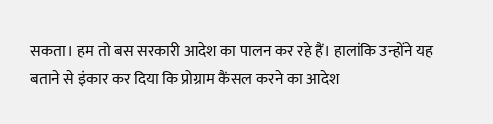सकता। हम तो बस सरकारी आदेश का पालन कर रहे हैं। हालांकि उन्होंने यह बताने से इंकार कर दिया कि प्रोग्राम कैंसल करने का आदेश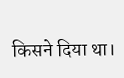किसने दिया था।